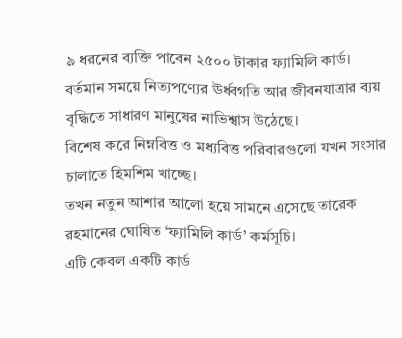৯ ধরনের ব্যক্তি পাবেন ২৫০০ টাকার ফ্যামিলি কার্ড।
বর্তমান সময়ে নিত্যপণ্যের ঊর্ধ্বগতি আর জীবনযাত্রার ব্যয় বৃদ্ধিতে সাধারণ মানুষের নাভিশ্বাস উঠেছে।
বিশেষ করে নিম্নবিত্ত ও মধ্যবিত্ত পরিবারগুলো যখন সংসার চালাতে হিমশিম খাচ্ছে।
তখন নতুন আশার আলো হয়ে সামনে এসেছে তারেক রহমানের ঘোষিত ‘ফ্যামিলি কার্ড’ কর্মসূচি।
এটি কেবল একটি কার্ড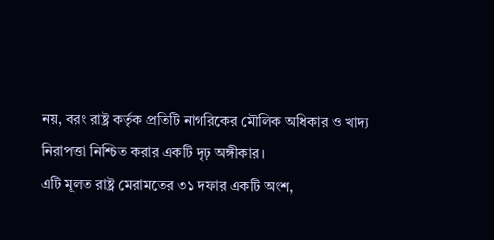নয়, বরং রাষ্ট্র কর্তৃক প্রতিটি নাগরিকের মৌলিক অধিকার ও খাদ্য নিরাপত্তা নিশ্চিত করার একটি দৃঢ় অঙ্গীকার।
এটি মূলত রাষ্ট্র মেরামতের ৩১ দফার একটি অংশ,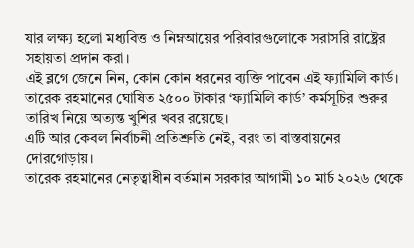যার লক্ষ্য হলো মধ্যবিত্ত ও নিম্নআয়ের পরিবারগুলোকে সরাসরি রাষ্ট্রের সহায়তা প্রদান করা।
এই ব্লগে জেনে নিন, কোন কোন ধরনের ব্যক্তি পাবেন এই ফ্যামিলি কার্ড।
তারেক রহমানের ঘোষিত ২৫০০ টাকার ‘ফ্যামিলি কার্ড’ কর্মসূচির শুরুর তারিখ নিয়ে অত্যন্ত খুশির খবর রয়েছে।
এটি আর কেবল নির্বাচনী প্রতিশ্রুতি নেই, বরং তা বাস্তবায়নের দোরগোড়ায়।
তারেক রহমানের নেতৃত্বাধীন বর্তমান সরকার আগামী ১০ মার্চ ২০২৬ থেকে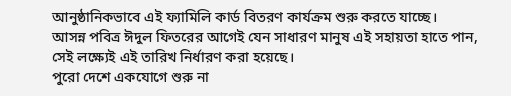আনুষ্ঠানিকভাবে এই ফ্যামিলি কার্ড বিতরণ কার্যক্রম শুরু করতে যাচ্ছে।
আসন্ন পবিত্র ঈদুল ফিতরের আগেই যেন সাধারণ মানুষ এই সহায়তা হাতে পান, সেই লক্ষ্যেই এই তারিখ নির্ধারণ করা হয়েছে।
পুরো দেশে একযোগে শুরু না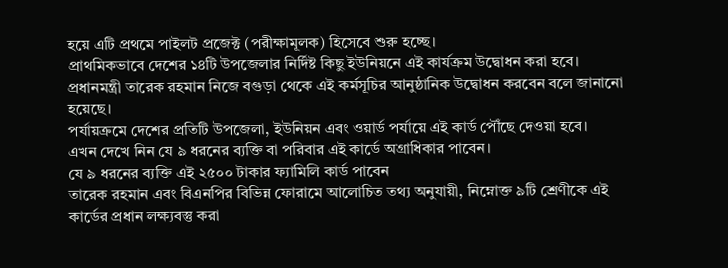হয়ে এটি প্রথমে পাইলট প্রজেক্ট (পরীক্ষামূলক) হিসেবে শুরু হচ্ছে।
প্রাথমিকভাবে দেশের ১৪টি উপজেলার নির্দিষ্ট কিছু ইউনিয়নে এই কার্যক্রম উদ্বোধন করা হবে।
প্রধানমন্ত্রী তারেক রহমান নিজে বগুড়া থেকে এই কর্মসূচির আনুষ্ঠানিক উদ্বোধন করবেন বলে জানানো হয়েছে।
পর্যায়ক্রমে দেশের প্রতিটি উপজেলা, ইউনিয়ন এবং ওয়ার্ড পর্যায়ে এই কার্ড পৌঁছে দেওয়া হবে।
এখন দেখে নিন যে ৯ ধরনের ব্যক্তি বা পরিবার এই কার্ডে অগ্রাধিকার পাবেন।
যে ৯ ধরনের ব্যক্তি এই ২৫০০ টাকার ফ্যামিলি কার্ড পাবেন
তারেক রহমান এবং বিএনপির বিভিন্ন ফোরামে আলোচিত তথ্য অনুযায়ী, নিম্নোক্ত ৯টি শ্রেণীকে এই কার্ডের প্রধান লক্ষ্যবস্তু করা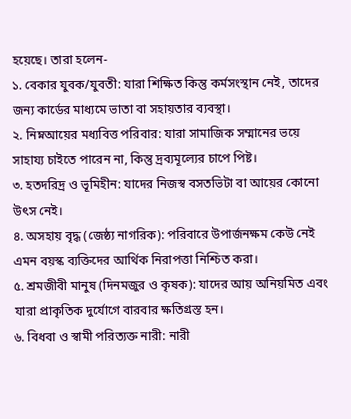হয়েছে। তারা হলেন-
১. বেকার যুবক/যুবতী: যারা শিক্ষিত কিন্তু কর্মসংস্থান নেই, তাদের জন্য কার্ডের মাধ্যমে ভাতা বা সহায়তার ব্যবস্থা।
২. নিম্নআয়ের মধ্যবিত্ত পরিবার: যারা সামাজিক সম্মানের ভয়ে সাহায্য চাইতে পারেন না, কিন্তু দ্রব্যমূল্যের চাপে পিষ্ট।
৩. হতদরিদ্র ও ভূমিহীন: যাদের নিজস্ব বসতভিটা বা আয়ের কোনো উৎস নেই।
৪. অসহায় বৃদ্ধ (জেষ্ঠ্য নাগরিক): পরিবারে উপার্জনক্ষম কেউ নেই এমন বয়স্ক ব্যক্তিদের আর্থিক নিরাপত্তা নিশ্চিত করা।
৫. শ্রমজীবী মানুষ (দিনমজুর ও কৃষক): যাদের আয় অনিয়মিত এবং যারা প্রাকৃতিক দুর্যোগে বারবার ক্ষতিগ্রস্ত হন।
৬. বিধবা ও স্বামী পরিত্যক্ত নারী: নারী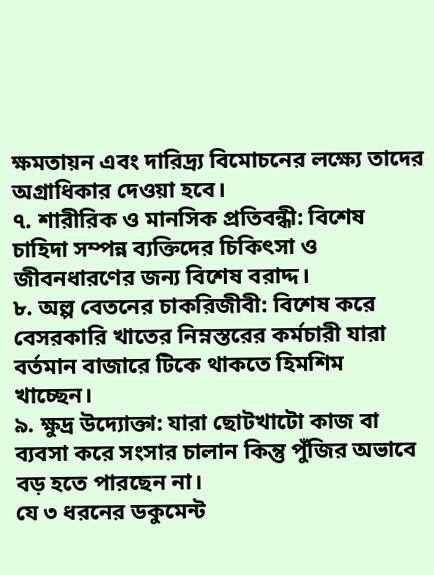ক্ষমতায়ন এবং দারিদ্র্য বিমোচনের লক্ষ্যে তাদের অগ্রাধিকার দেওয়া হবে।
৭. শারীরিক ও মানসিক প্রতিবন্ধী: বিশেষ চাহিদা সম্পন্ন ব্যক্তিদের চিকিৎসা ও জীবনধারণের জন্য বিশেষ বরাদ্দ।
৮. অল্প বেতনের চাকরিজীবী: বিশেষ করে বেসরকারি খাতের নিম্নস্তরের কর্মচারী যারা বর্তমান বাজারে টিকে থাকতে হিমশিম খাচ্ছেন।
৯. ক্ষুদ্র উদ্যোক্তা: যারা ছোটখাটো কাজ বা ব্যবসা করে সংসার চালান কিন্তু পুঁজির অভাবে বড় হতে পারছেন না।
যে ৩ ধরনের ডকুমেন্ট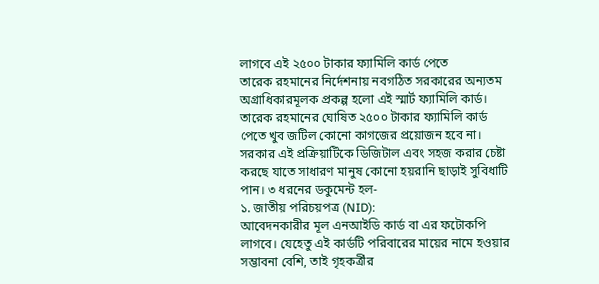লাগবে এই ২৫০০ টাকার ফ্যামিলি কার্ড পেতে
তারেক রহমানের নির্দেশনায় নবগঠিত সরকারের অন্যতম অগ্রাধিকারমূলক প্রকল্প হলো এই স্মার্ট ফ্যামিলি কার্ড।
তারেক রহমানের ঘোষিত ২৫০০ টাকার ফ্যামিলি কার্ড পেতে খুব জটিল কোনো কাগজের প্রয়োজন হবে না।
সরকার এই প্রক্রিয়াটিকে ডিজিটাল এবং সহজ করার চেষ্টা করছে যাতে সাধারণ মানুষ কোনো হয়রানি ছাড়াই সুবিধাটি পান। ৩ ধরনের ডকুমেন্ট হল-
১. জাতীয় পরিচয়পত্র (NID):
আবেদনকারীর মূল এনআইডি কার্ড বা এর ফটোকপি লাগবে। যেহেতু এই কার্ডটি পরিবারের মায়ের নামে হওয়ার সম্ভাবনা বেশি, তাই গৃহকর্ত্রীর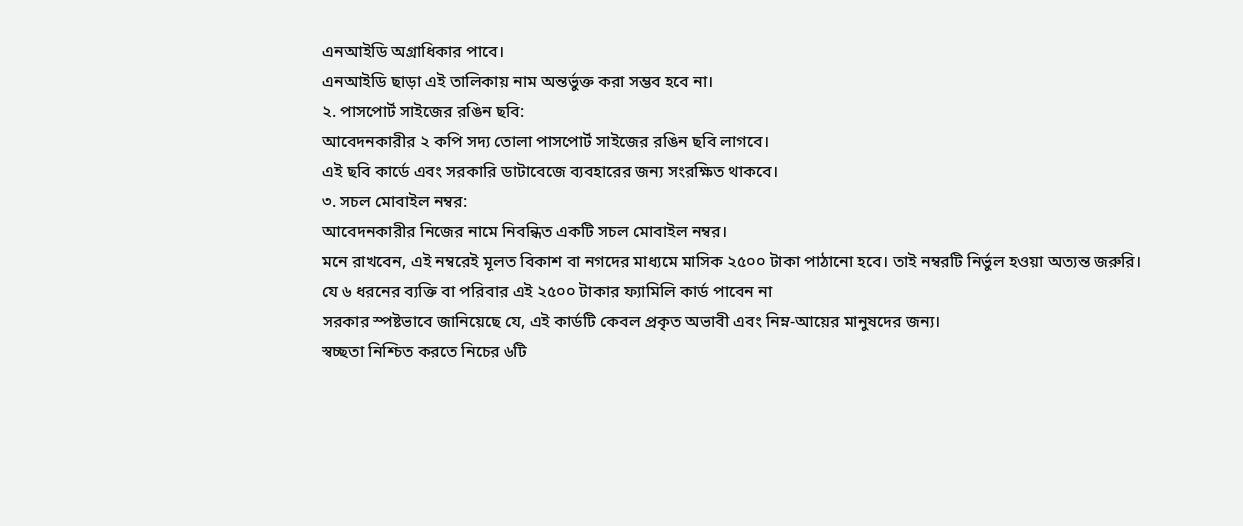এনআইডি অগ্রাধিকার পাবে।
এনআইডি ছাড়া এই তালিকায় নাম অন্তর্ভুক্ত করা সম্ভব হবে না।
২. পাসপোর্ট সাইজের রঙিন ছবি:
আবেদনকারীর ২ কপি সদ্য তোলা পাসপোর্ট সাইজের রঙিন ছবি লাগবে।
এই ছবি কার্ডে এবং সরকারি ডাটাবেজে ব্যবহারের জন্য সংরক্ষিত থাকবে।
৩. সচল মোবাইল নম্বর:
আবেদনকারীর নিজের নামে নিবন্ধিত একটি সচল মোবাইল নম্বর।
মনে রাখবেন, এই নম্বরেই মূলত বিকাশ বা নগদের মাধ্যমে মাসিক ২৫০০ টাকা পাঠানো হবে। তাই নম্বরটি নির্ভুল হওয়া অত্যন্ত জরুরি।
যে ৬ ধরনের ব্যক্তি বা পরিবার এই ২৫০০ টাকার ফ্যামিলি কার্ড পাবেন না
সরকার স্পষ্টভাবে জানিয়েছে যে, এই কার্ডটি কেবল প্রকৃত অভাবী এবং নিম্ন-আয়ের মানুষদের জন্য।
স্বচ্ছতা নিশ্চিত করতে নিচের ৬টি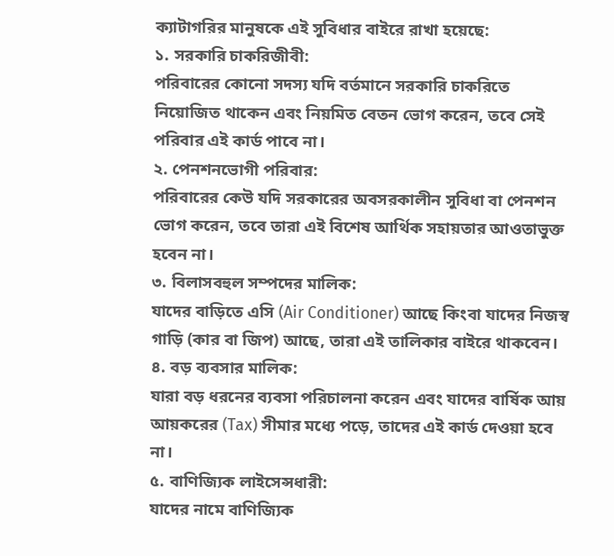ক্যাটাগরির মানুষকে এই সুবিধার বাইরে রাখা হয়েছে:
১. সরকারি চাকরিজীবী:
পরিবারের কোনো সদস্য যদি বর্তমানে সরকারি চাকরিতে নিয়োজিত থাকেন এবং নিয়মিত বেতন ভোগ করেন, তবে সেই পরিবার এই কার্ড পাবে না।
২. পেনশনভোগী পরিবার:
পরিবারের কেউ যদি সরকারের অবসরকালীন সুবিধা বা পেনশন ভোগ করেন, তবে তারা এই বিশেষ আর্থিক সহায়তার আওতাভুক্ত হবেন না।
৩. বিলাসবহুল সম্পদের মালিক:
যাদের বাড়িতে এসি (Air Conditioner) আছে কিংবা যাদের নিজস্ব গাড়ি (কার বা জিপ) আছে, তারা এই তালিকার বাইরে থাকবেন।
৪. বড় ব্যবসার মালিক:
যারা বড় ধরনের ব্যবসা পরিচালনা করেন এবং যাদের বার্ষিক আয় আয়করের (Tax) সীমার মধ্যে পড়ে, তাদের এই কার্ড দেওয়া হবে না।
৫. বাণিজ্যিক লাইসেন্সধারী:
যাদের নামে বাণিজ্যিক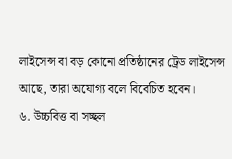লাইসেন্স বা বড় কোনো প্রতিষ্ঠানের ট্রেড লাইসেন্স আছে, তারা অযোগ্য বলে বিবেচিত হবেন।
৬. উচ্চবিত্ত বা সচ্ছল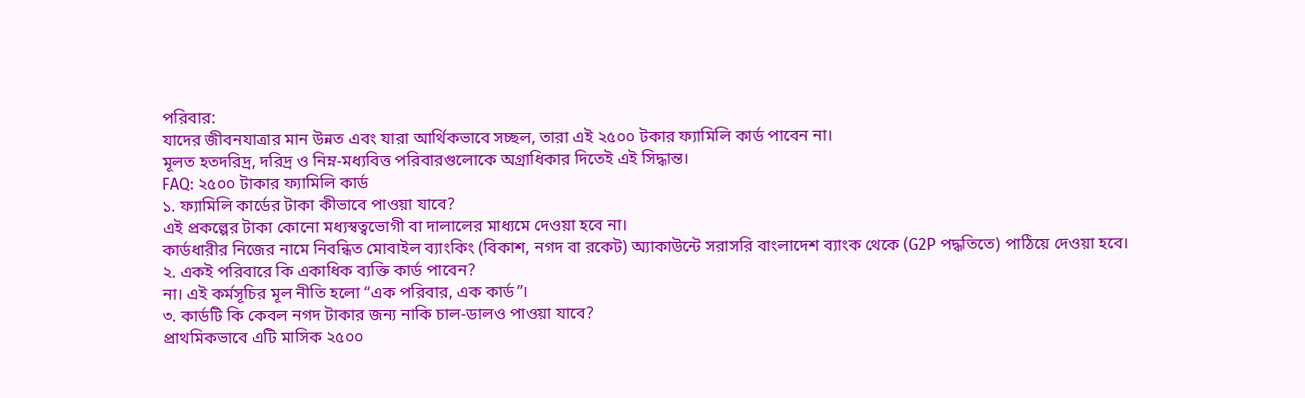পরিবার:
যাদের জীবনযাত্রার মান উন্নত এবং যারা আর্থিকভাবে সচ্ছল, তারা এই ২৫০০ টকার ফ্যামিলি কার্ড পাবেন না।
মূলত হতদরিদ্র, দরিদ্র ও নিম্ন-মধ্যবিত্ত পরিবারগুলোকে অগ্রাধিকার দিতেই এই সিদ্ধান্ত।
FAQ: ২৫০০ টাকার ফ্যামিলি কার্ড
১. ফ্যামিলি কার্ডের টাকা কীভাবে পাওয়া যাবে?
এই প্রকল্পের টাকা কোনো মধ্যস্বত্বভোগী বা দালালের মাধ্যমে দেওয়া হবে না।
কার্ডধারীর নিজের নামে নিবন্ধিত মোবাইল ব্যাংকিং (বিকাশ, নগদ বা রকেট) অ্যাকাউন্টে সরাসরি বাংলাদেশ ব্যাংক থেকে (G2P পদ্ধতিতে) পাঠিয়ে দেওয়া হবে।
২. একই পরিবারে কি একাধিক ব্যক্তি কার্ড পাবেন?
না। এই কর্মসূচির মূল নীতি হলো “এক পরিবার, এক কার্ড”।
৩. কার্ডটি কি কেবল নগদ টাকার জন্য নাকি চাল-ডালও পাওয়া যাবে?
প্রাথমিকভাবে এটি মাসিক ২৫০০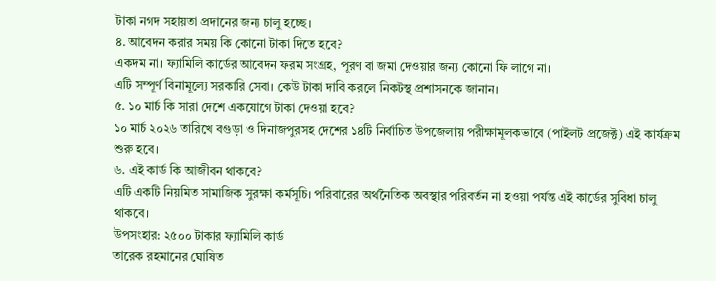টাকা নগদ সহায়তা প্রদানের জন্য চালু হচ্ছে।
৪. আবেদন করার সময় কি কোনো টাকা দিতে হবে?
একদম না। ফ্যামিলি কার্ডের আবেদন ফরম সংগ্রহ, পূরণ বা জমা দেওয়ার জন্য কোনো ফি লাগে না।
এটি সম্পূর্ণ বিনামূল্যে সরকারি সেবা। কেউ টাকা দাবি করলে নিকটস্থ প্রশাসনকে জানান।
৫. ১০ মার্চ কি সারা দেশে একযোগে টাকা দেওয়া হবে?
১০ মার্চ ২০২৬ তারিখে বগুড়া ও দিনাজপুরসহ দেশের ১৪টি নির্বাচিত উপজেলায় পরীক্ষামূলকভাবে (পাইলট প্রজেক্ট) এই কার্যক্রম শুরু হবে।
৬. এই কার্ড কি আজীবন থাকবে?
এটি একটি নিয়মিত সামাজিক সুরক্ষা কর্মসূচি। পরিবারের অর্থনৈতিক অবস্থার পরিবর্তন না হওয়া পর্যন্ত এই কার্ডের সুবিধা চালু থাকবে।
উপসংহার: ২৫০০ টাকার ফ্যামিলি কার্ড
তারেক রহমানের ঘোষিত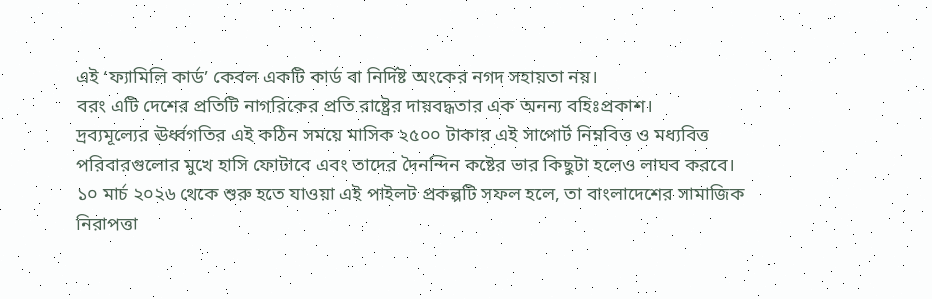এই ‘ফ্যামিলি কার্ড’ কেবল একটি কার্ড বা নির্দিষ্ট অংকের নগদ সহায়তা নয়।
বরং এটি দেশের প্রতিটি নাগরিকের প্রতি রাষ্ট্রের দায়বদ্ধতার এক অনন্য বহিঃপ্রকাশ।
দ্রব্যমূল্যের ঊর্ধ্বগতির এই কঠিন সময়ে মাসিক ২৫০০ টাকার এই সাপোর্ট নিম্নবিত্ত ও মধ্যবিত্ত পরিবারগুলোর মুখে হাসি ফোটাবে এবং তাদের দৈনন্দিন কষ্টের ভার কিছুটা হলেও লাঘব করবে।
১০ মার্চ ২০২৬ থেকে শুরু হতে যাওয়া এই পাইলট প্রকল্পটি সফল হলে, তা বাংলাদেশের সামাজিক নিরাপত্তা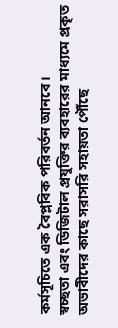কর্মসূচিতে এক বৈপ্লবিক পরিবর্তন আনবে।
স্বচ্ছতা এবং ডিজিটাল প্রযুক্তির ব্যবহারের মাধ্যমে প্রকৃত অভাবীদের কাছে সরাসরি সহায়তা পৌঁছে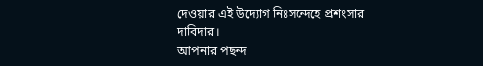দেওয়ার এই উদ্যোগ নিঃসন্দেহে প্রশংসার দাবিদার।
আপনার পছন্দ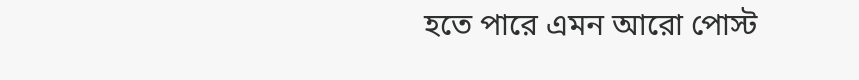হতে পারে এমন আরো পোস্ট